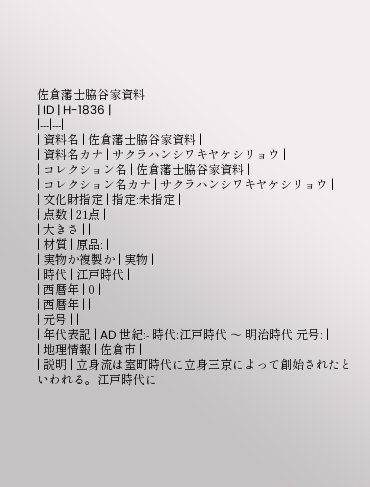佐倉藩士脇谷家資料
| ID | H-1836 |
|---|---|
| 資料名 | 佐倉藩士脇谷家資料 |
| 資料名カナ | サクラハンシワキヤケシリョウ |
| コレクション名 | 佐倉藩士脇谷家資料 |
| コレクション名カナ | サクラハンシワキヤケシリョウ |
| 文化財指定 | 指定:未指定 |
| 点数 | 21点 |
| 大きさ | |
| 材質 | 原品: |
| 実物か複製か | 実物 |
| 時代 | 江戸時代 |
| 西暦年 | 0 |
| 西暦年 | |
| 元号 | |
| 年代表記 | AD 世紀:- 時代:江戸時代 〜 明治時代 元号: |
| 地理情報 | 佐倉市 |
| 説明 | 立身流は室町時代に立身三京によって創始されたといわれる。江戸時代に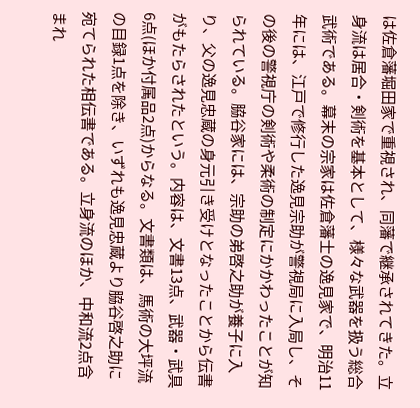は佐倉藩堀田家で重視され、同藩で継承されてきた。立身流は居合・剣術を基本として、様々な武器を扱う総合武術である。幕末の宗家は佐倉藩士の逸見家で、明治11年には、江戸で修行した逸見宗助が警視局に入局し、その後の警視庁の剣術や柔術の制定にかかわったことが知られている。脇谷家には、宗助の弟啓之助が養子に入り、父の逸見忠蔵の身元引き受けとなったことから伝書がもたらされたという。内容は、文書13点、武器・武具6点(ほか付属品2点)からなる。文書類は、馬術の大坪流の目録1点を除き、いずれも逸見忠蔵より脇谷啓之助に宛てられた相伝書である。立身流のほか、中和流2点含まれ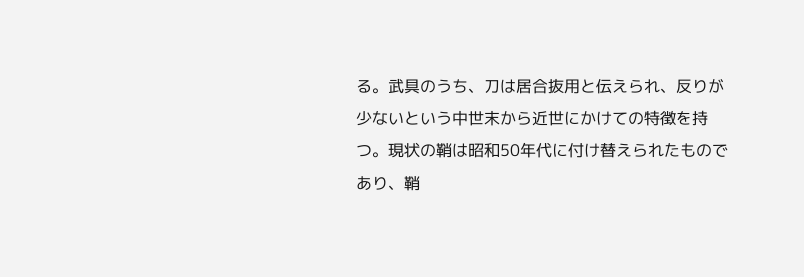る。武具のうち、刀は居合抜用と伝えられ、反りが少ないという中世末から近世にかけての特徴を持つ。現状の鞘は昭和50年代に付け替えられたものであり、鞘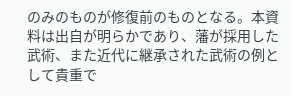のみのものが修復前のものとなる。本資料は出自が明らかであり、藩が採用した武術、また近代に継承された武術の例として貴重で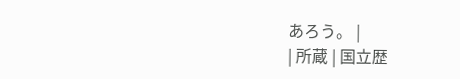あろう。 |
| 所蔵 | 国立歴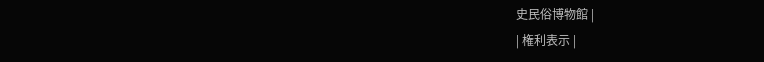史民俗博物館 |
| 権利表示 |